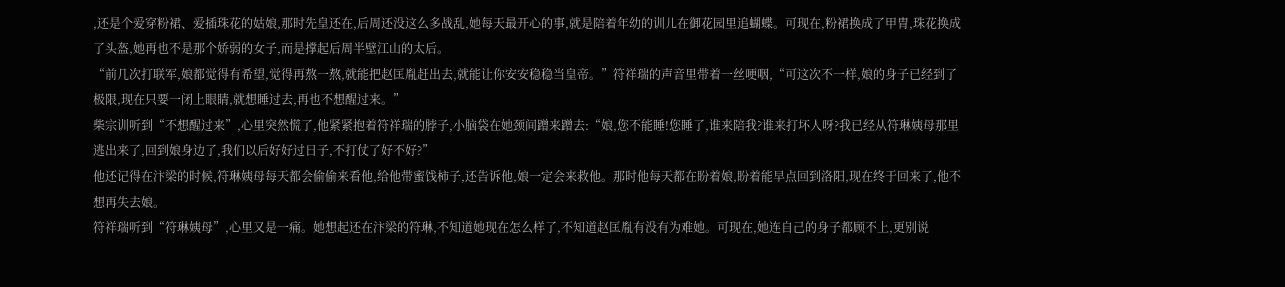,还是个爱穿粉裙、爱插珠花的姑娘,那时先皇还在,后周还没这么多战乱,她每天最开心的事,就是陪着年幼的训儿在御花园里追蝴蝶。可现在,粉裙换成了甲胄,珠花换成了头盔,她再也不是那个娇弱的女子,而是撑起后周半壁江山的太后。
“前几次打联军,娘都觉得有希望,觉得再熬一熬,就能把赵匡胤赶出去,就能让你安安稳稳当皇帝。”符祥瑞的声音里带着一丝哽咽,“可这次不一样,娘的身子已经到了极限,现在只要一闭上眼睛,就想睡过去,再也不想醒过来。”
柴宗训听到“不想醒过来”,心里突然慌了,他紧紧抱着符祥瑞的脖子,小脑袋在她颈间蹭来蹭去:“娘,您不能睡!您睡了,谁来陪我?谁来打坏人呀?我已经从符琳姨母那里逃出来了,回到娘身边了,我们以后好好过日子,不打仗了好不好?”
他还记得在汴梁的时候,符琳姨母每天都会偷偷来看他,给他带蜜饯柿子,还告诉他,娘一定会来救他。那时他每天都在盼着娘,盼着能早点回到洛阳,现在终于回来了,他不想再失去娘。
符祥瑞听到“符琳姨母”,心里又是一痛。她想起还在汴梁的符琳,不知道她现在怎么样了,不知道赵匡胤有没有为难她。可现在,她连自己的身子都顾不上,更别说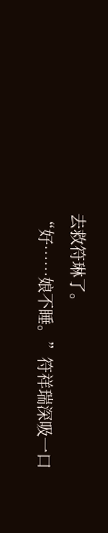去救符琳了。
“好……娘不睡。”符祥瑞深吸一口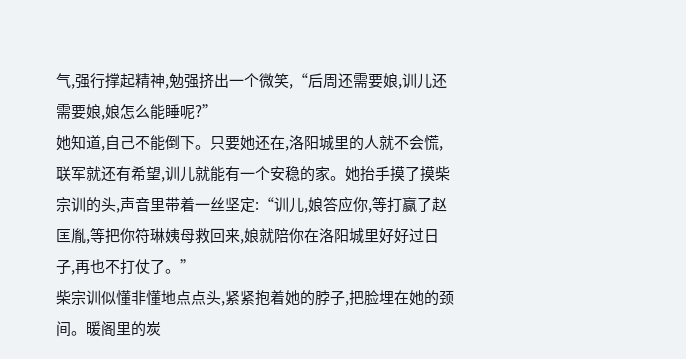气,强行撑起精神,勉强挤出一个微笑,“后周还需要娘,训儿还需要娘,娘怎么能睡呢?”
她知道,自己不能倒下。只要她还在,洛阳城里的人就不会慌,联军就还有希望,训儿就能有一个安稳的家。她抬手摸了摸柴宗训的头,声音里带着一丝坚定:“训儿,娘答应你,等打赢了赵匡胤,等把你符琳姨母救回来,娘就陪你在洛阳城里好好过日子,再也不打仗了。”
柴宗训似懂非懂地点点头,紧紧抱着她的脖子,把脸埋在她的颈间。暖阁里的炭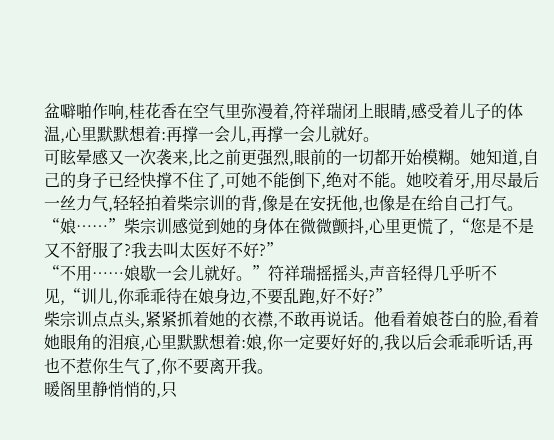盆噼啪作响,桂花香在空气里弥漫着,符祥瑞闭上眼睛,感受着儿子的体温,心里默默想着:再撑一会儿,再撑一会儿就好。
可眩晕感又一次袭来,比之前更强烈,眼前的一切都开始模糊。她知道,自己的身子已经快撑不住了,可她不能倒下,绝对不能。她咬着牙,用尽最后一丝力气,轻轻拍着柴宗训的背,像是在安抚他,也像是在给自己打气。
“娘……”柴宗训感觉到她的身体在微微颤抖,心里更慌了,“您是不是又不舒服了?我去叫太医好不好?”
“不用……娘歇一会儿就好。”符祥瑞摇摇头,声音轻得几乎听不见,“训儿,你乖乖待在娘身边,不要乱跑,好不好?”
柴宗训点点头,紧紧抓着她的衣襟,不敢再说话。他看着娘苍白的脸,看着她眼角的泪痕,心里默默想着:娘,你一定要好好的,我以后会乖乖听话,再也不惹你生气了,你不要离开我。
暖阁里静悄悄的,只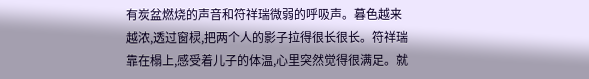有炭盆燃烧的声音和符祥瑞微弱的呼吸声。暮色越来越浓,透过窗棂,把两个人的影子拉得很长很长。符祥瑞靠在榻上,感受着儿子的体温,心里突然觉得很满足。就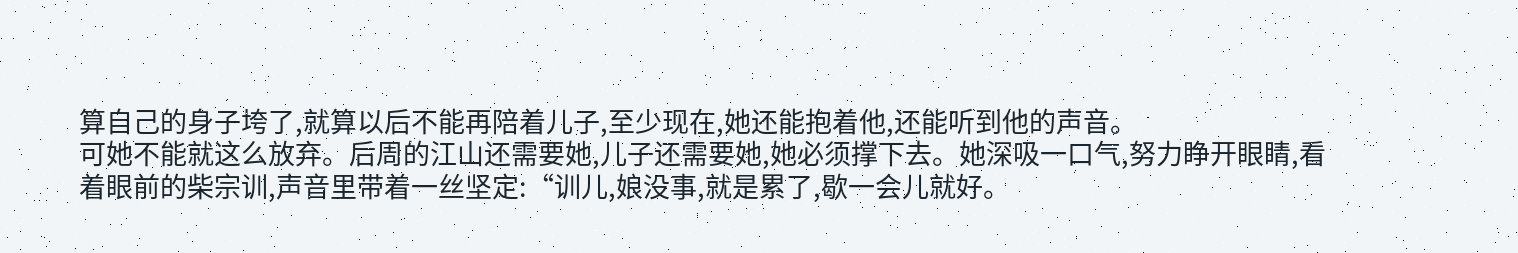算自己的身子垮了,就算以后不能再陪着儿子,至少现在,她还能抱着他,还能听到他的声音。
可她不能就这么放弃。后周的江山还需要她,儿子还需要她,她必须撑下去。她深吸一口气,努力睁开眼睛,看着眼前的柴宗训,声音里带着一丝坚定:“训儿,娘没事,就是累了,歇一会儿就好。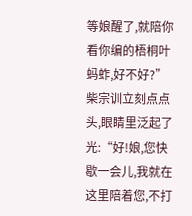等娘醒了,就陪你看你编的梧桐叶蚂蚱,好不好?”
柴宗训立刻点点头,眼睛里泛起了光:“好!娘,您快歇一会儿,我就在这里陪着您,不打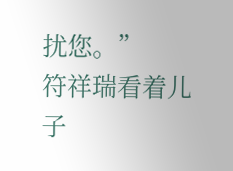扰您。”
符祥瑞看着儿子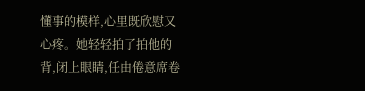懂事的模样,心里既欣慰又心疼。她轻轻拍了拍他的背,闭上眼睛,任由倦意席卷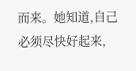而来。她知道,自己必须尽快好起来,